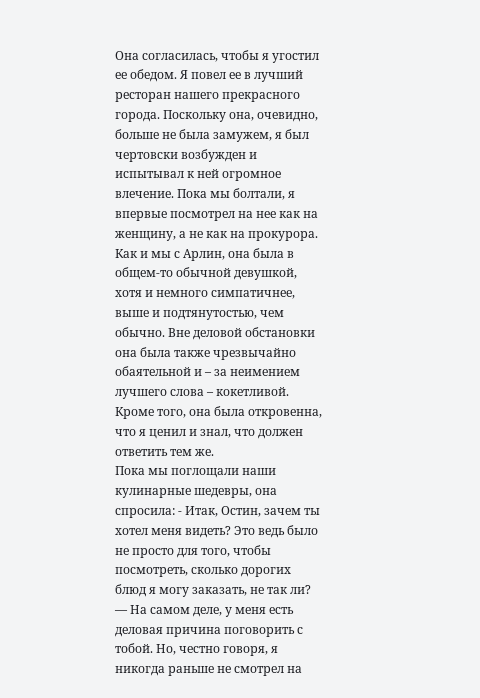Она согласилась, чтобы я угостил ее обедом. Я повел ее в лучший ресторан нашего прекрасного города. Поскольку она, очевидно, больше не была замужем, я был чертовски возбужден и испытывал к ней огромное влечение. Пока мы болтали, я впервые посмотрел на нее как на женщину, а не как на прокурора.
Как и мы с Арлин, она была в общем-то обычной девушкой, хотя и немного симпатичнее, выше и подтянутостью, чем обычно. Вне деловой обстановки она была также чрезвычайно обаятельной и – за неимением лучшего слова – кокетливой. Кроме того, она была откровенна, что я ценил и знал, что должен ответить тем же.
Пока мы поглощали наши кулинарные шедевры, она спросила: - Итак, Остин, зачем ты хотел меня видеть? Это ведь было не просто для того, чтобы посмотреть, сколько дорогих блюд я могу заказать, не так ли?
— На самом деле, у меня есть деловая причина поговорить с тобой. Но, честно говоря, я никогда раньше не смотрел на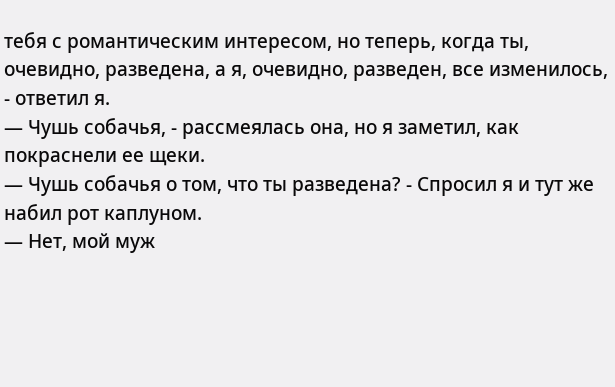тебя с романтическим интересом, но теперь, когда ты, очевидно, разведена, а я, очевидно, разведен, все изменилось, - ответил я.
— Чушь собачья, - рассмеялась она, но я заметил, как покраснели ее щеки.
— Чушь собачья о том, что ты разведена? - Спросил я и тут же набил рот каплуном.
— Нет, мой муж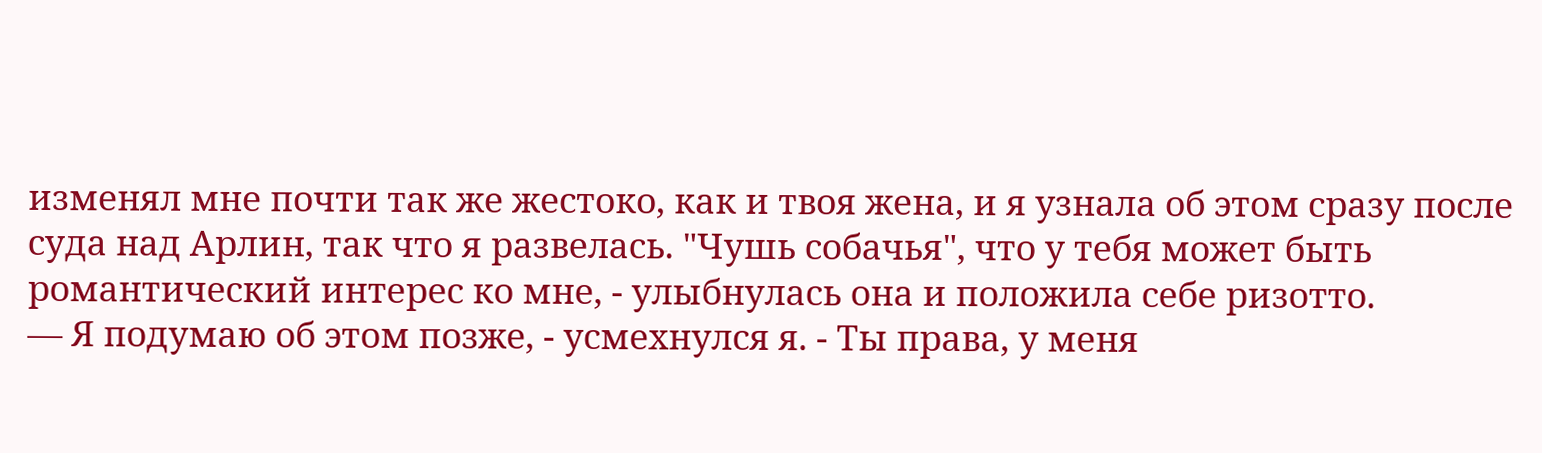изменял мне почти так же жестоко, как и твоя жена, и я узнала об этом сразу после суда над Арлин, так что я развелась. "Чушь собачья", что у тебя может быть романтический интерес ко мне, - улыбнулась она и положила себе ризотто.
— Я подумаю об этом позже, - усмехнулся я. - Ты права, у меня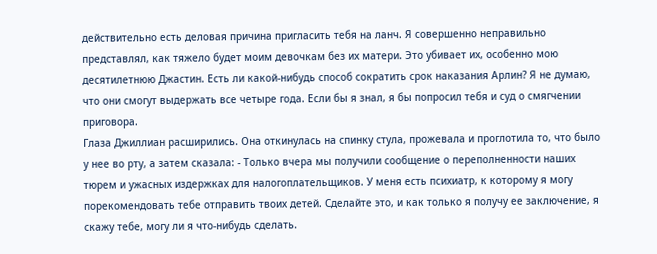действительно есть деловая причина пригласить тебя на ланч. Я совершенно неправильно представлял, как тяжело будет моим девочкам без их матери. Это убивает их, особенно мою десятилетнюю Джастин. Есть ли какой-нибудь способ сократить срок наказания Арлин? Я не думаю, что они смогут выдержать все четыре года. Если бы я знал, я бы попросил тебя и суд о смягчении приговора.
Глаза Джиллиан расширились. Она откинулась на спинку стула, прожевала и проглотила то, что было у нее во рту, а затем сказала: - Только вчера мы получили сообщение о переполненности наших тюрем и ужасных издержках для налогоплательщиков. У меня есть психиатр, к которому я могу порекомендовать тебе отправить твоих детей. Сделайте это, и как только я получу ее заключение, я скажу тебе, могу ли я что-нибудь сделать.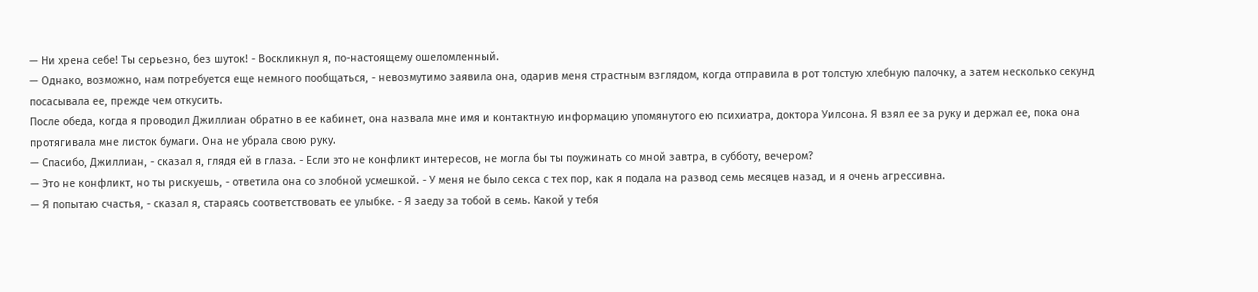— Ни хрена себе! Ты серьезно, без шуток! - Воскликнул я, по-настоящему ошеломленный.
— Однако, возможно, нам потребуется еще немного пообщаться, - невозмутимо заявила она, одарив меня страстным взглядом, когда отправила в рот толстую хлебную палочку, а затем несколько секунд посасывала ее, прежде чем откусить.
После обеда, когда я проводил Джиллиан обратно в ее кабинет, она назвала мне имя и контактную информацию упомянутого ею психиатра, доктора Уилсона. Я взял ее за руку и держал ее, пока она протягивала мне листок бумаги. Она не убрала свою руку.
— Спасибо, Джиллиан, - сказал я, глядя ей в глаза. - Если это не конфликт интересов, не могла бы ты поужинать со мной завтра, в субботу, вечером?
— Это не конфликт, но ты рискуешь, - ответила она со злобной усмешкой. - У меня не было секса с тех пор, как я подала на развод семь месяцев назад, и я очень агрессивна.
— Я попытаю счастья, - сказал я, стараясь соответствовать ее улыбке. - Я заеду за тобой в семь. Какой у тебя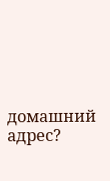домашний адрес?